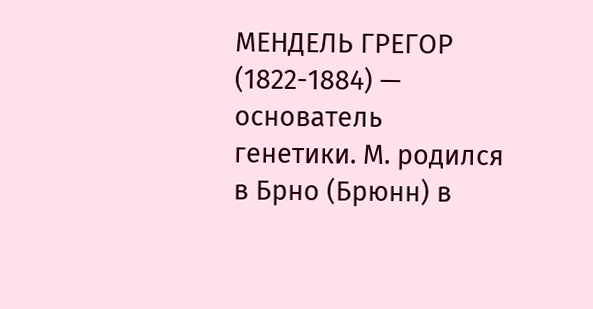МЕНДЕЛЬ ГРЕГОР (1822-1884) — основатель генетики. М. родился в Брно (Брюнн) в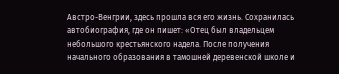Австро-Венгрии, здесь прошла вся его жизнь. Сохранилась автобиография, где он пишет: «Отец был владельцем небольшого крестьянского надела. После получения начального образования в тамошней деревенской школе и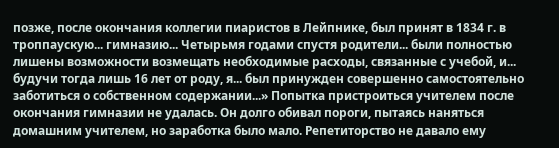позже, после окончания коллегии пиаристов в Лейпнике, был принят в 1834 г. в троппаускую... гимназию... Четырьмя годами спустя родители... были полностью лишены возможности возмещать необходимые расходы, связанные с учебой, и... будучи тогда лишь 16 лет от роду, я... был принужден совершенно самостоятельно заботиться о собственном содержании...» Попытка пристроиться учителем после окончания гимназии не удалась. Он долго обивал пороги, пытаясь наняться домашним учителем, но заработка было мало. Репетиторство не давало ему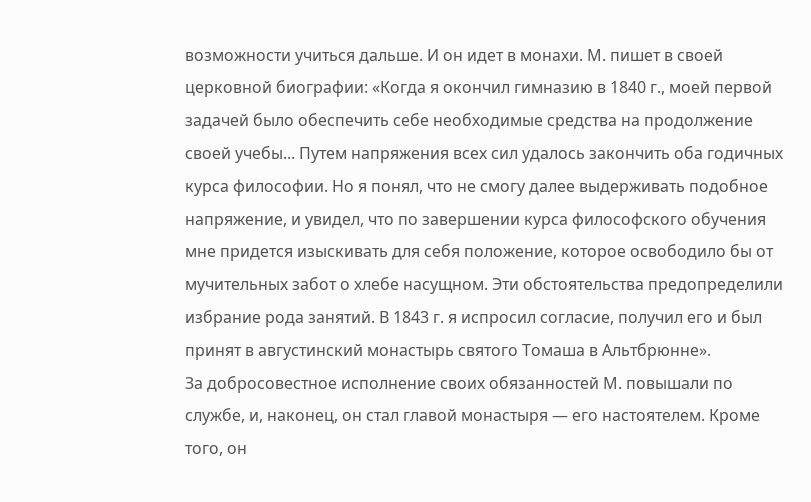возможности учиться дальше. И он идет в монахи. М. пишет в своей церковной биографии: «Когда я окончил гимназию в 1840 г., моей первой задачей было обеспечить себе необходимые средства на продолжение своей учебы... Путем напряжения всех сил удалось закончить оба годичных курса философии. Но я понял, что не смогу далее выдерживать подобное напряжение, и увидел, что по завершении курса философского обучения мне придется изыскивать для себя положение, которое освободило бы от мучительных забот о хлебе насущном. Эти обстоятельства предопределили избрание рода занятий. В 1843 г. я испросил согласие, получил его и был принят в августинский монастырь святого Томаша в Альтбрюнне».
За добросовестное исполнение своих обязанностей М. повышали по службе, и, наконец, он стал главой монастыря — его настоятелем. Кроме того, он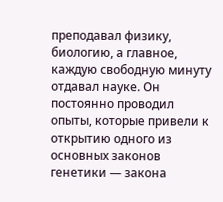преподавал физику, биологию, а главное, каждую свободную минуту отдавал науке. Он постоянно проводил опыты, которые привели к открытию одного из основных законов генетики — закона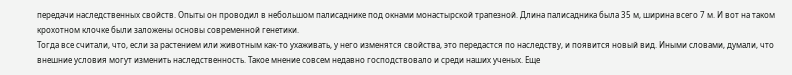передачи наследственных свойств. Опыты он проводил в небольшом палисаднике под окнами монастырской трапезной. Длина палисадника была 35 м, ширина всего 7 м. И вот на таком крохотном клочке были заложены основы современной генетики.
Тогда все считали, что, если за растением или животным как-то ухаживать, у него изменятся свойства, это передастся по наследству, и появится новый вид. Иными словами, думали, что внешние условия могут изменить наследственность. Такое мнение совсем недавно господствовало и среди наших ученых. Еще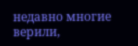недавно многие верили,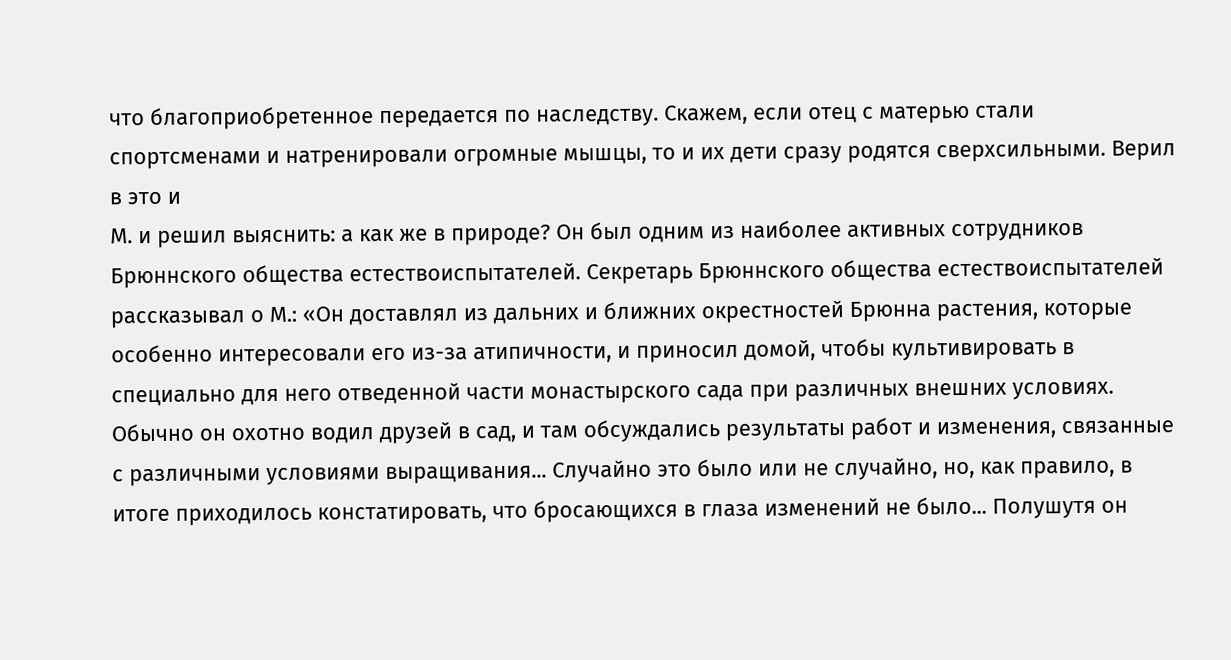что благоприобретенное передается по наследству. Скажем, если отец с матерью стали спортсменами и натренировали огромные мышцы, то и их дети сразу родятся сверхсильными. Верил в это и
М. и решил выяснить: а как же в природе? Он был одним из наиболее активных сотрудников Брюннского общества естествоиспытателей. Секретарь Брюннского общества естествоиспытателей рассказывал о М.: «Он доставлял из дальних и ближних окрестностей Брюнна растения, которые особенно интересовали его из-за атипичности, и приносил домой, чтобы культивировать в специально для него отведенной части монастырского сада при различных внешних условиях. Обычно он охотно водил друзей в сад, и там обсуждались результаты работ и изменения, связанные с различными условиями выращивания... Случайно это было или не случайно, но, как правило, в итоге приходилось констатировать, что бросающихся в глаза изменений не было... Полушутя он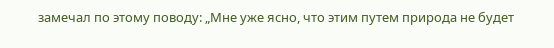замечал по этому поводу: „Мне уже ясно, что этим путем природа не будет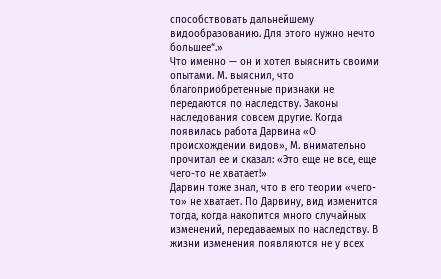способствовать дальнейшему видообразованию. Для этого нужно нечто большее“.»
Что именно — он и хотел выяснить своими опытами. М. выяснил, что благоприобретенные признаки не передаются по наследству. Законы наследования совсем другие. Когда появилась работа Дарвина «О происхождении видов», М. внимательно прочитал ее и сказал: «Это еще не все, еще чего-то не хватает!»
Дарвин тоже знал, что в его теории «чего-то» не хватает. По Дарвину, вид изменится тогда, когда накопится много случайных изменений, передаваемых по наследству. В жизни изменения появляются не у всех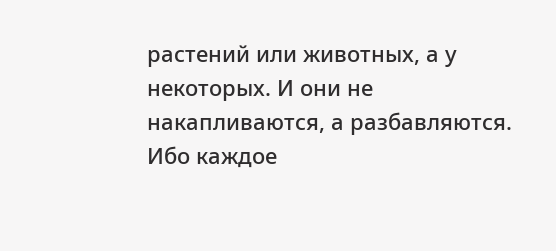растений или животных, а у некоторых. И они не накапливаются, а разбавляются. Ибо каждое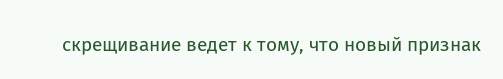скрещивание ведет к тому, что новый признак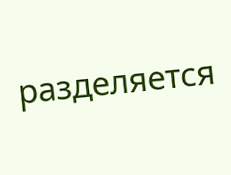разделяется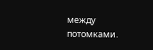между потомками.